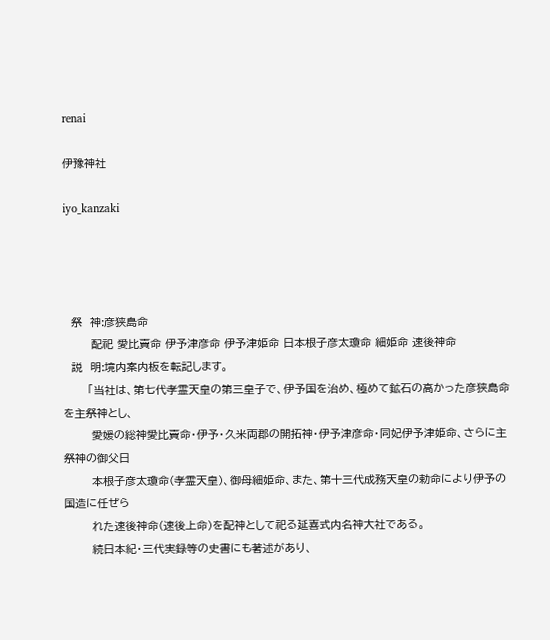renai

伊豫神社

iyo_kanzaki




  祭  神:彦狭島命
       配祀 愛比賣命 伊予津彦命 伊予津姫命 日本根子彦太瓊命 細姫命 速後神命
  説  明:境内案内板を転記します。
      「当社は、第七代孝霊天皇の第三皇子で、伊予国を治め、極めて鉱石の高かった彦狭島命を主祭神とし、
       愛媛の総神愛比賣命・伊予・久米両郡の開拓神・伊予津彦命・同妃伊予津姫命、さらに主祭神の御父日
       本根子彦太瓊命(孝霊天皇)、御母細姫命、また、第十三代成務天皇の勅命により伊予の国造に任ぜら
       れた速後神命(速後上命)を配神として祀る延喜式内名神大社である。
       続日本紀・三代実録等の史書にも著述があり、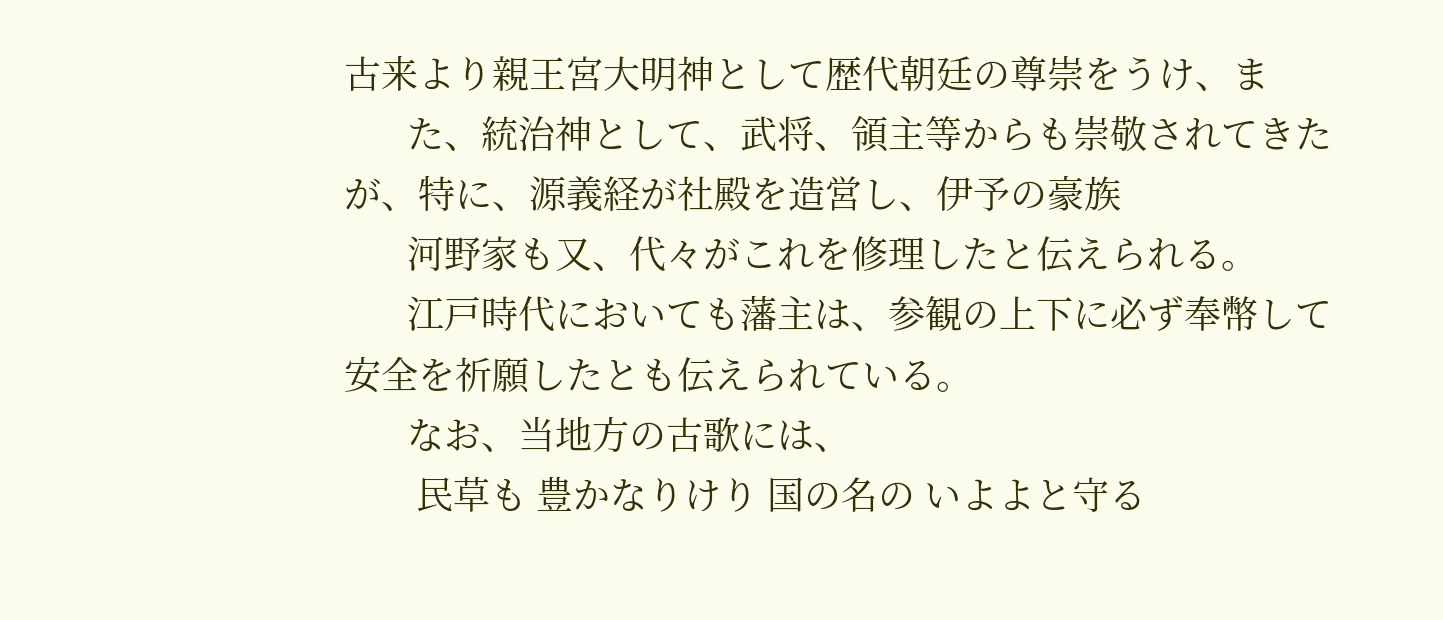古来より親王宮大明神として歴代朝廷の尊崇をうけ、ま
       た、統治神として、武将、領主等からも崇敬されてきたが、特に、源義経が社殿を造営し、伊予の豪族
       河野家も又、代々がこれを修理したと伝えられる。
       江戸時代においても藩主は、参観の上下に必ず奉幣して安全を祈願したとも伝えられている。
       なお、当地方の古歌には、
        民草も 豊かなりけり 国の名の いよよと守る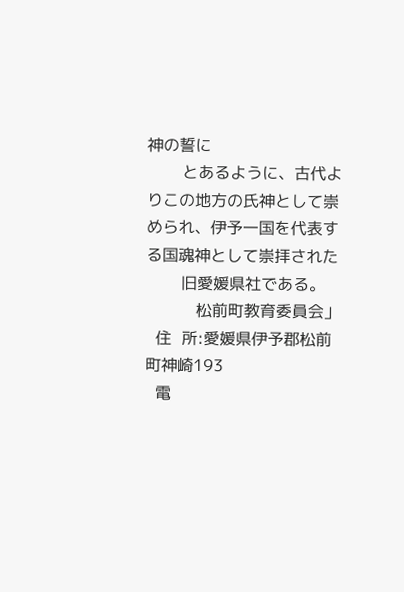神の誓に
       とあるように、古代よりこの地方の氏神として崇められ、伊予一国を代表する国魂神として崇拝された
       旧愛媛県社である。
          松前町教育委員会」
  住  所:愛媛県伊予郡松前町神崎193
  電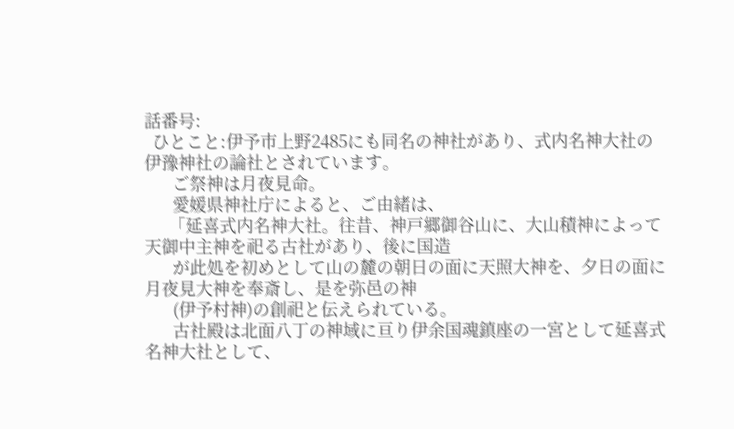話番号:
  ひとこと:伊予市上野2485にも同名の神社があり、式内名神大社の伊豫神社の論社とされています。
       ご祭神は月夜見命。
       愛媛県神社庁によると、ご由緒は、
      「延喜式内名神大社。往昔、神戸郷御谷山に、大山積神によって天御中主神を祀る古社があり、後に国造
       が此処を初めとして山の麓の朝日の面に天照大神を、夕日の面に月夜見大神を奉斎し、是を弥邑の神
       (伊予村神)の創祀と伝えられている。
       古社殿は北面八丁の神域に亘り伊余国魂鎮座の一宮として延喜式名神大社として、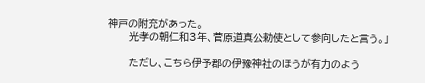神戸の附充があった。
       光孝の朝仁和3年、菅原道真公勅使として参向したと言う。」

       ただし、こちら伊予郡の伊豫神社のほうが有力のよう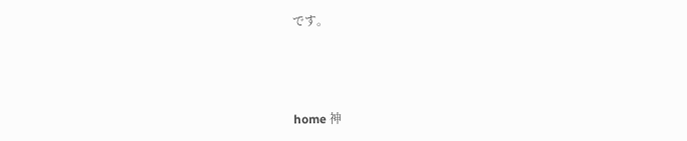です。



home 神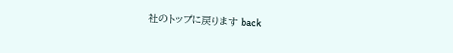社のトップに戻ります back